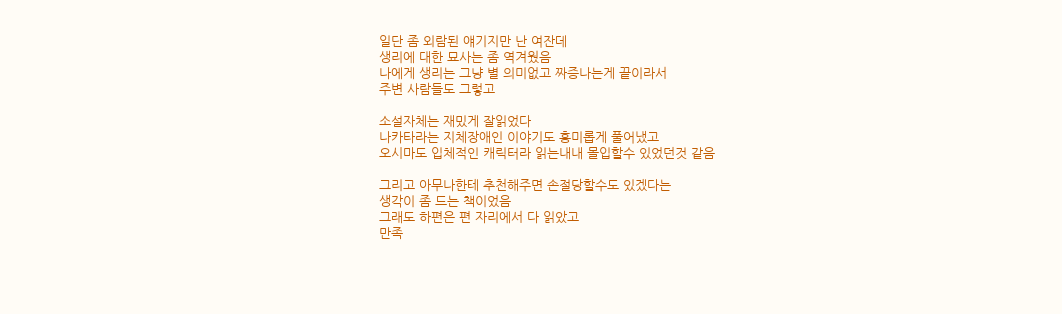일단 좀 외람된 얘기지만 난 여잔데
생리에 대한 묘사는 좀 역겨웠음
나에게 생리는 그냥 별 의미없고 짜증나는게 끝이라서
주변 사람들도 그렇고

소설자체는 재밌게 잘읽었다
나카타라는 지체장애인 이야기도 흥미롭게 풀어냈고
오시마도 입체적인 캐릭터라 읽는내내 몰입할수 있었던것 같음

그리고 아무나한테 추천해주면 손절당할수도 있겠다는
생각이 좀 드는 책이었음
그래도 하편은 편 자리에서 다 읽았고
만족